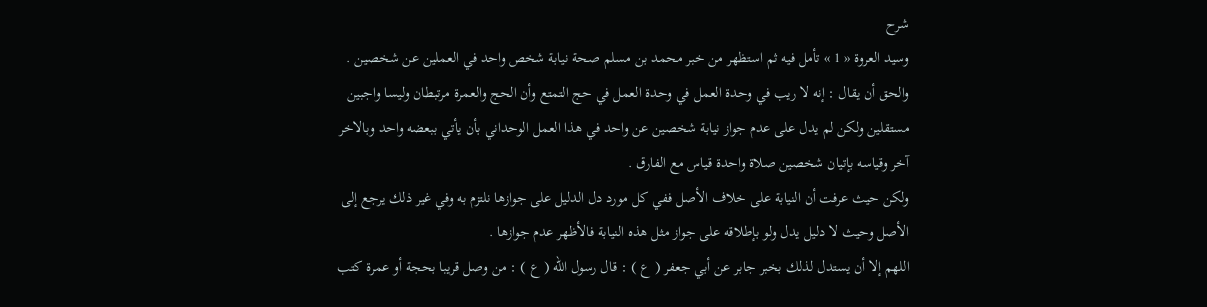شرح
وسيد العروة « 1 » تأمل فيه ثم استظهر من خبر محمد بن مسلم صحة نيابة شخص واحد في العملين عن شخصين .
والحق أن يقال : إنه لا ريب في وحدة العمل في وحدة العمل في حج التمتع وأن الحج والعمرة مرتبطان وليسا واجبين مستقلين ولكن لم يدل على عدم جواز نيابة شخصين عن واحد في هذا العمل الوحداني بأن يأتي ببعضه واحد وبالاخر آخر وقياسه بإتيان شخصين صلاة واحدة قياس مع الفارق .
ولكن حيث عرفت أن النيابة على خلاف الأصل ففي كل مورد دل الدليل على جوازها نلتزم به وفي غير ذلك يرجع إلى الأصل وحيث لا دليل يدل ولو بإطلاقه على جواز مثل هذه النيابة فالأظهر عدم جوازها .
اللهم إلا أن يستدل لذلك بخبر جابر عن أبي جعفر ( ع ) : قال رسول الله ( ع ) : من وصل قريبا بحجة أو عمرة كتب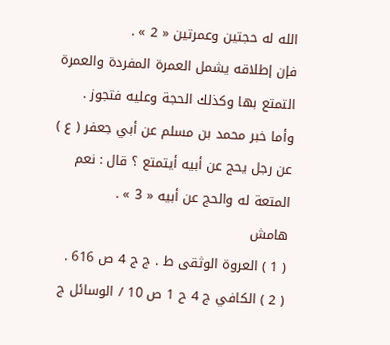الله له حجتين وعمرتين « 2 » .
فإن إطلاقه يشمل العمرة المفردة والعمرة التمتع بها وكذلك الحجة وعليه فتجوز .
وأما خبر محمد بن مسلم عن أبي جعفر ( ع ) عن رجل يحج عن أبيه أيتمتع ؟ قال : نعم المتعة له والحج عن أبيه « 3 » .
هامش
( 1 ) العروة الوثقى ط . ج ج 4 ص 616 .
( 2 ) الكافي ج 4 ح 1 ص 10 / الوسائل ج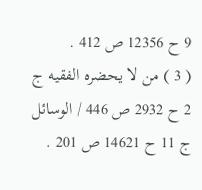9 ح 12356 ص 412 .
( 3 ) من لا يحضره الفقيه ج 2 ح 2932 ص 446 / الوسائل ج 11 ح 14621 ص 201 .